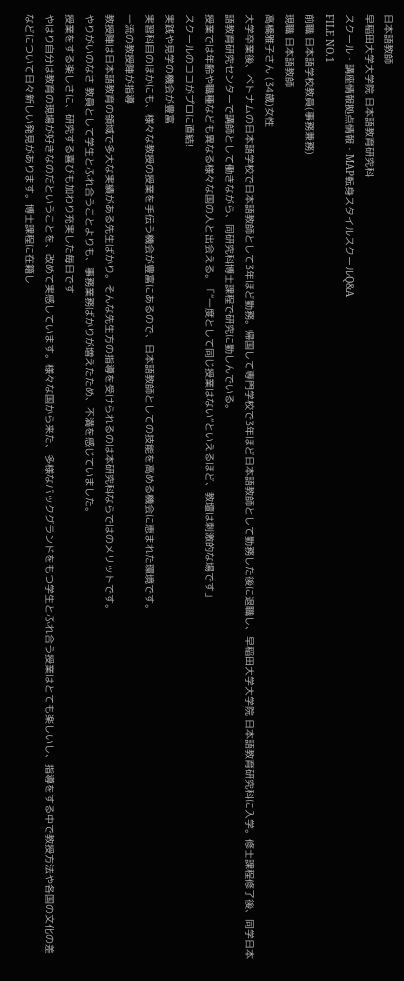日本語教師
早稲田大学大学院 日本語教育研究科
スクール・講座情報拠点情報・MAP転身スタイルスクールQ&A
FILE NO.1
前職 日本語学校教員(事務兼務)
現職 日本語教師
高橋雅子さん (34歳)女性
大学卒業後、ベトナムの日本語学校で日本語教師として3年ほど勤務。帰国して専門学校で3年ほど日本語教師として勤務した後に退職し、早稲田大学大学院 日本語教育研究科に入学。修士課程修了後、同学日本語教育研究センターで講師として働きながら、同研究科博士課程で研究に勤しんでいる。
授業では年齢や職種なども異なる様々な国の人と出会える。「“一度として同じ授業はない”といえるほど、教壇は刺激的な場です」
スクールのココがプロに直結!
実践や見学の機会が豊富
実習科目のほかにも、様々な教授の授業を手伝う機会が豊富にあるので、日本語教師としての技能を高める機会に恵まれた環境です。
一流の教授陣が指導
教授陣は日本語教育の領域で多大な実績がある先生ばかり。そんな先生方の指導を受けられるのは本研究科ならではのメリットです。
やりがいのなさ 教員として学生とふれ合うことよりも、事務業務ばかりが増えたため、不満を感じていました。
授業をする楽しさに、研究する喜びも加わり充実した毎日です
やはり自分は教育の現場が好きなのだということを、改めて実感しています。様々な国から来た、多様なバックグランドをもつ学生とふれ合う授業はとても楽しいし、指導をする中で教授方法や各国の文化の差などについて日々新しい発見があります。博士課程に在籍し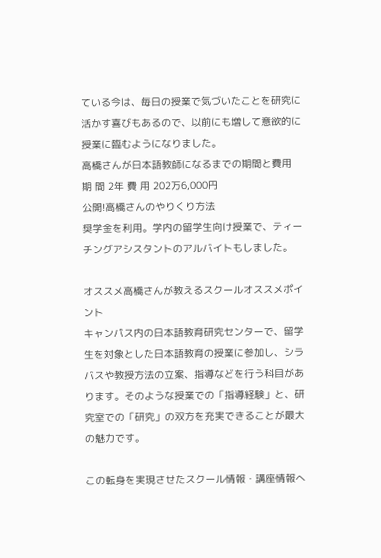ている今は、毎日の授業で気づいたことを研究に活かす喜びもあるので、以前にも増して意欲的に授業に臨むようになりました。
高橋さんが日本語教師になるまでの期間と費用
期 間 2年 費 用 202万6,000円
公開!高橋さんのやりくり方法
奨学金を利用。学内の留学生向け授業で、ティーチングアシスタントのアルバイトもしました。

オススメ高橋さんが教えるスクールオススメポイント
キャンパス内の日本語教育研究センターで、留学生を対象とした日本語教育の授業に参加し、シラバスや教授方法の立案、指導などを行う科目があります。そのような授業での「指導経験」と、研究室での「研究」の双方を充実できることが最大の魅力です。

この転身を実現させたスクール情報・講座情報へ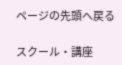ページの先頭へ戻る

スクール・講座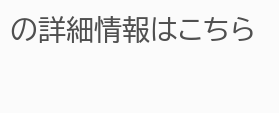の詳細情報はこちら